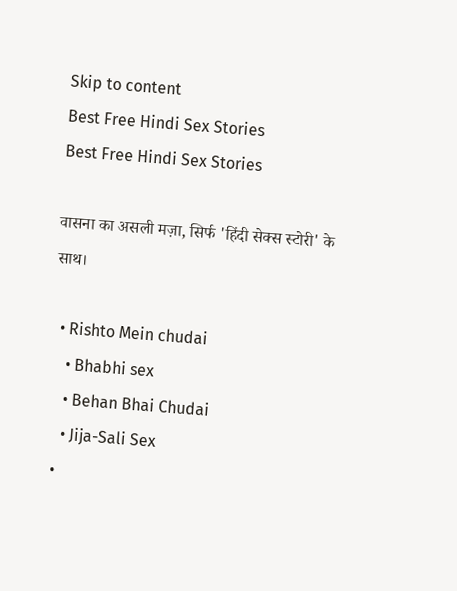Skip to content
Best Free Hindi Sex Stories
Best Free Hindi Sex Stories

वासना का असली मज़ा, सिर्फ 'हिंदी सेक्स स्टोरी' के साथ।

  • Rishto Mein chudai
    • Bhabhi sex
    • Behan Bhai Chudai
    • Jija-Sali Sex
  •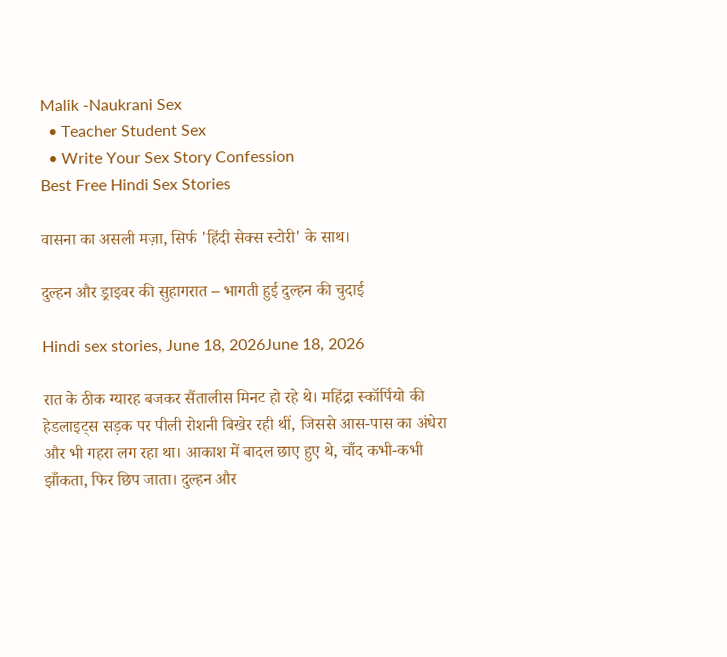Malik -Naukrani Sex
  • Teacher Student Sex
  • Write Your Sex Story Confession
Best Free Hindi Sex Stories

वासना का असली मज़ा, सिर्फ 'हिंदी सेक्स स्टोरी' के साथ।

दुल्हन और ड्राइवर की सुहागरात – भागती हुई दुल्हन की चुदाई

Hindi sex stories, June 18, 2026June 18, 2026

रात के ठीक ग्यारह बजकर सैंतालीस मिनट हो रहे थे। महिंद्रा स्कॉर्पियो की हेडलाइट्स सड़क पर पीली रोशनी बिखेर रही थीं, जिससे आस-पास का अंधेरा और भी गहरा लग रहा था। आकाश में बादल छाए हुए थे, चाँद कभी-कभी झाँकता, फिर छिप जाता। दुल्हन और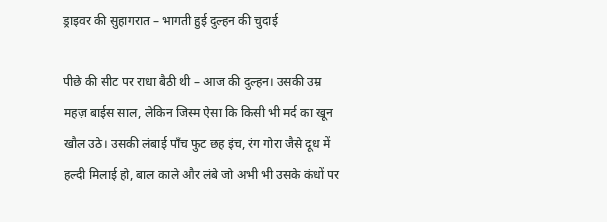ड्राइवर की सुहागरात – भागती हुई दुल्हन की चुदाई

पीछे की सीट पर राधा बैठी थी – आज की दुल्हन। उसकी उम्र महज़ बाईस साल, लेकिन जिस्म ऐसा कि किसी भी मर्द का खून खौल उठे। उसकी लंबाई पाँच फुट छह इंच, रंग गोरा जैसे दूध में हल्दी मिलाई हो, बाल काले और लंबे जो अभी भी उसके कंधों पर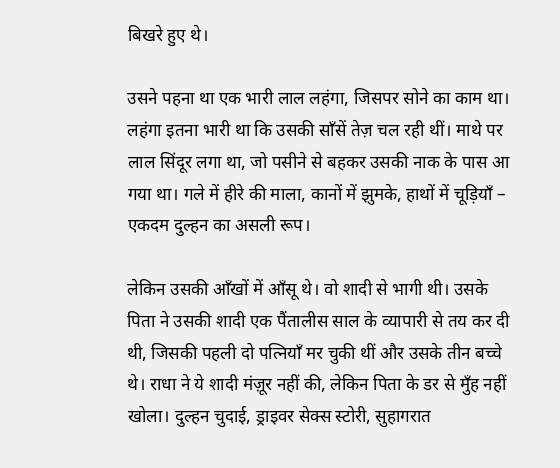बिखरे हुए थे।

उसने पहना था एक भारी लाल लहंगा, जिसपर सोने का काम था। लहंगा इतना भारी था कि उसकी साँसें तेज़ चल रही थीं। माथे पर लाल सिंदूर लगा था, जो पसीने से बहकर उसकी नाक के पास आ गया था। गले में हीरे की माला, कानों में झुमके, हाथों में चूड़ियाँ – एकदम दुल्हन का असली रूप।

लेकिन उसकी आँखों में आँसू थे। वो शादी से भागी थी। उसके पिता ने उसकी शादी एक पैंतालीस साल के व्यापारी से तय कर दी थी, जिसकी पहली दो पत्नियाँ मर चुकी थीं और उसके तीन बच्चे थे। राधा ने ये शादी मंज़ूर नहीं की, लेकिन पिता के डर से मुँह नहीं खोला। दुल्हन चुदाई, ड्राइवर सेक्स स्टोरी, सुहागरात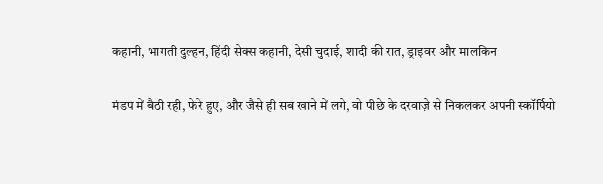कहानी, भागती दुल्हन, हिंदी सेक्स कहानी, देसी चुदाई, शादी की रात, ड्राइवर और मालकिन

मंडप में बैठी रही, फेरे हुए, और जैसे ही सब खाने में लगे, वो पीछे के दरवाज़े से निकलकर अपनी स्कॉर्पियो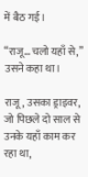में बैठ गई।

“राजू…चलो यहाँ से,” उसने कहा था।

राजू, उसका ड्राइवर, जो पिछले दो साल से उनके यहाँ काम कर रहा था,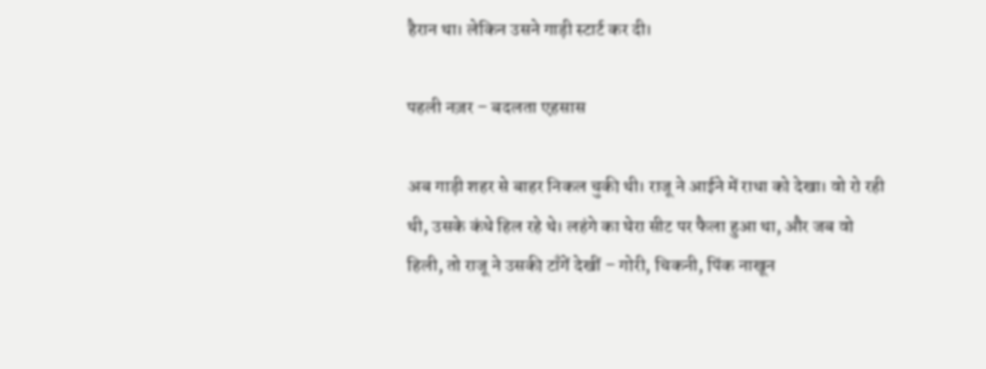हैरान था। लेकिन उसने गाड़ी स्टार्ट कर दी।

पहली नज़र – बदलता एहसास

अब गाड़ी शहर से बाहर निकल चुकी थी। राजू ने आईने में राधा को देखा। वो रो रही थी, उसके कंधे हिल रहे थे। लहंगे का घेरा सीट पर फैला हुआ था, और जब वो हिली, तो राजू ने उसकी टाँगें देखीं – गोरी, चिकनी, पिंक नाखून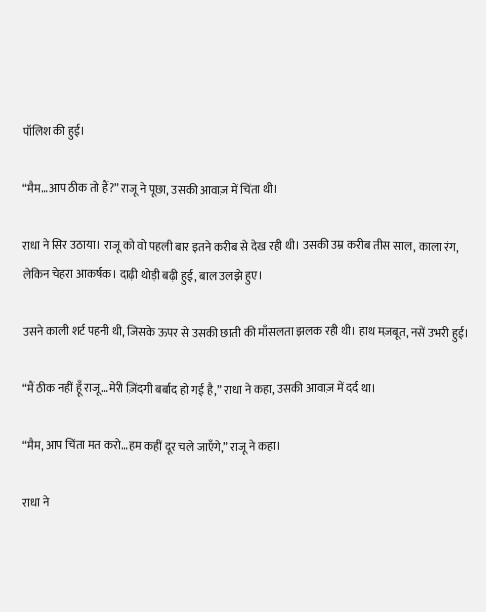पॉलिश की हुई।

“मैम…आप ठीक तो हैं?” राजू ने पूछा, उसकी आवाज़ में चिंता थी।

राधा ने सिर उठाया। राजू को वो पहली बार इतने करीब से देख रही थी। उसकी उम्र करीब तीस साल, काला रंग, लेकिन चेहरा आकर्षक। दाढ़ी थोड़ी बढ़ी हुई, बाल उलझे हुए।

उसने काली शर्ट पहनी थी, जिसके ऊपर से उसकी छाती की माँसलता झलक रही थी। हाथ मज़बूत, नसें उभरी हुई।

“मैं ठीक नहीं हूँ राजू…मेरी ज़िंदगी बर्बाद हो गई है,” राधा ने कहा, उसकी आवाज़ में दर्द था।

“मैम, आप चिंता मत करो…हम कहीं दूर चले जाएँगे,” राजू ने कहा।

राधा ने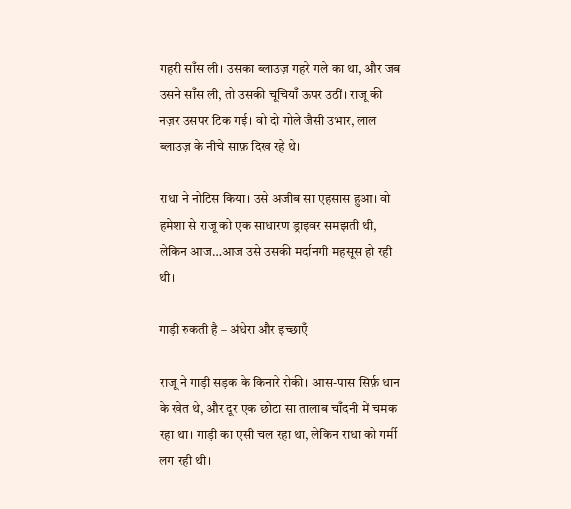गहरी साँस ली। उसका ब्लाउज़ गहरे गले का था, और जब उसने साँस ली, तो उसकी चूचियाँ ऊपर उठीं। राजू की नज़र उसपर टिक गई। वो दो गोले जैसी उभार, लाल ब्लाउज़ के नीचे साफ़ दिख रहे थे।

राधा ने नोटिस किया। उसे अजीब सा एहसास हुआ। वो हमेशा से राजू को एक साधारण ड्राइवर समझती थी, लेकिन आज…आज उसे उसकी मर्दानगी महसूस हो रही थी।

गाड़ी रुकती है – अंधेरा और इच्छाएँ

राजू ने गाड़ी सड़क के किनारे रोकी। आस-पास सिर्फ़ धान के खेत थे, और दूर एक छोटा सा तालाब चाँदनी में चमक रहा था। गाड़ी का एसी चल रहा था, लेकिन राधा को गर्मी लग रही थी।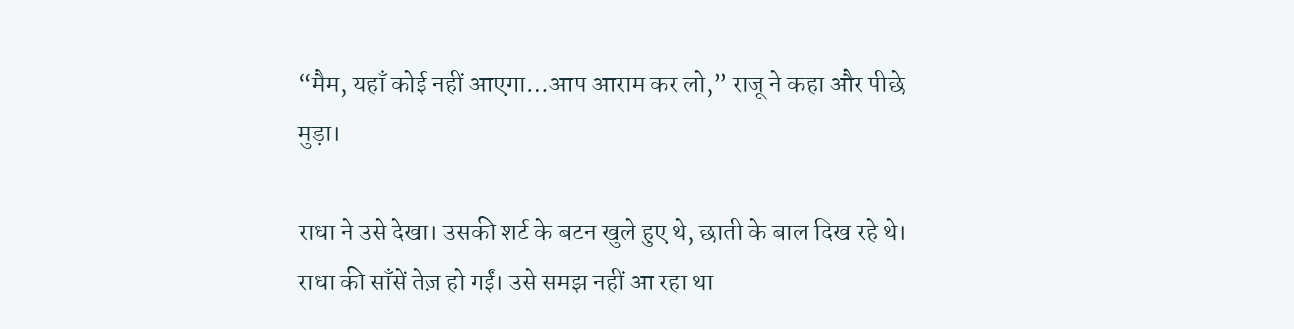“मैम, यहाँ कोई नहीं आएगा…आप आराम कर लो,” राजू ने कहा और पीछे मुड़ा।

राधा ने उसे देखा। उसकी शर्ट के बटन खुले हुए थे, छाती के बाल दिख रहे थे। राधा की साँसें तेज़ हो गईं। उसे समझ नहीं आ रहा था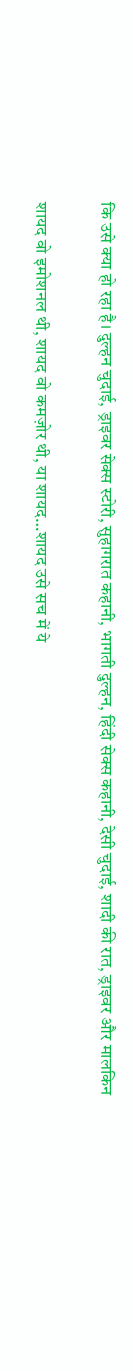कि उसे क्या हो रहा है। दुल्हन चुदाई, ड्राइवर सेक्स स्टोरी, सुहागरात कहानी, भागती दुल्हन, हिंदी सेक्स कहानी, देसी चुदाई, शादी की रात, ड्राइवर और मालकिन

शायद वो इमोशनल थी, शायद वो कमज़ोर थी, या शायद…शायद उसे सच में ये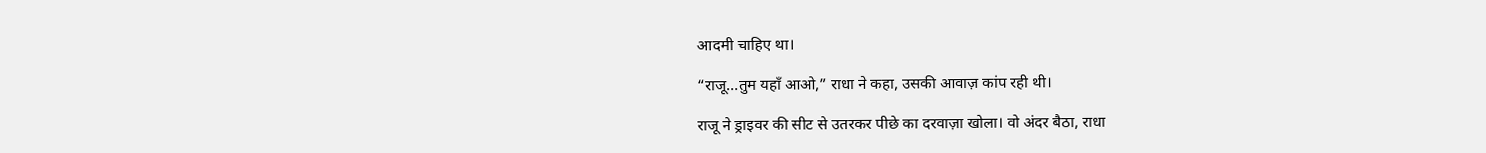आदमी चाहिए था।

“राजू…तुम यहाँ आओ,” राधा ने कहा, उसकी आवाज़ कांप रही थी।

राजू ने ड्राइवर की सीट से उतरकर पीछे का दरवाज़ा खोला। वो अंदर बैठा, राधा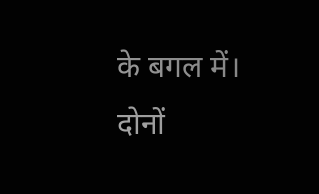के बगल में। दोनों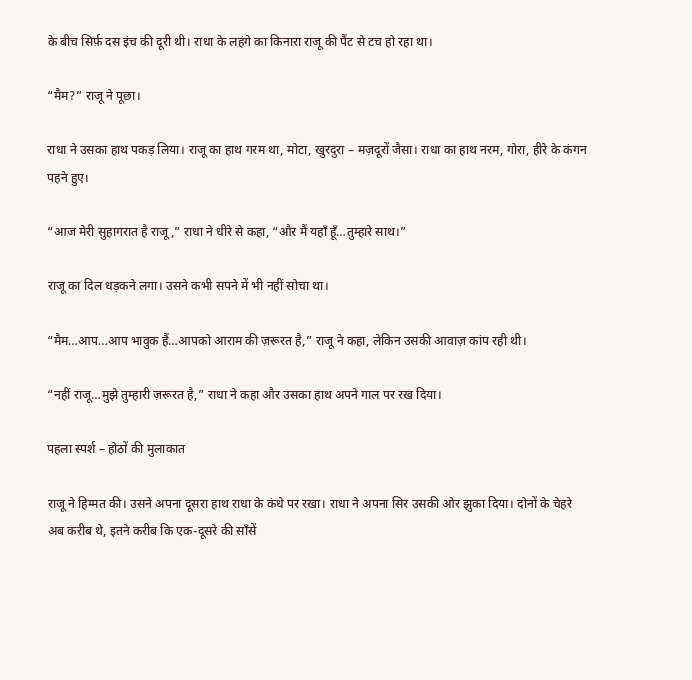के बीच सिर्फ़ दस इंच की दूरी थी। राधा के लहंगे का किनारा राजू की पैंट से टच हो रहा था।

“मैम?” राजू ने पूछा।

राधा ने उसका हाथ पकड़ लिया। राजू का हाथ गरम था, मोटा, खुरदुरा – मज़दूरों जैसा। राधा का हाथ नरम, गोरा, हीरे के कंगन पहने हुए।

“आज मेरी सुहागरात है राजू,” राधा ने धीरे से कहा, “और मैं यहाँ हूँ…तुम्हारे साथ।”

राजू का दिल धड़कने लगा। उसने कभी सपने में भी नहीं सोचा था।

“मैम…आप…आप भावुक हैं…आपको आराम की ज़रूरत है,” राजू ने कहा, लेकिन उसकी आवाज़ कांप रही थी।

“नहीं राजू…मुझे तुम्हारी ज़रूरत है,” राधा ने कहा और उसका हाथ अपने गाल पर रख दिया।

पहला स्पर्श – होठों की मुलाकात

राजू ने हिम्मत की। उसने अपना दूसरा हाथ राधा के कंधे पर रखा। राधा ने अपना सिर उसकी ओर झुका दिया। दोनों के चेहरे अब करीब थे, इतने करीब कि एक-दूसरे की साँसें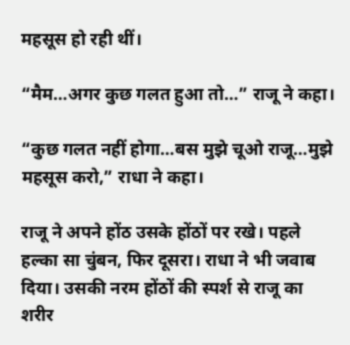महसूस हो रही थीं।

“मैम…अगर कुछ गलत हुआ तो…” राजू ने कहा।

“कुछ गलत नहीं होगा…बस मुझे चूओ राजू…मुझे महसूस करो,” राधा ने कहा।

राजू ने अपने होंठ उसके होंठों पर रखे। पहले हल्का सा चुंबन, फिर दूसरा। राधा ने भी जवाब दिया। उसकी नरम होंठों की स्पर्श से राजू का शरीर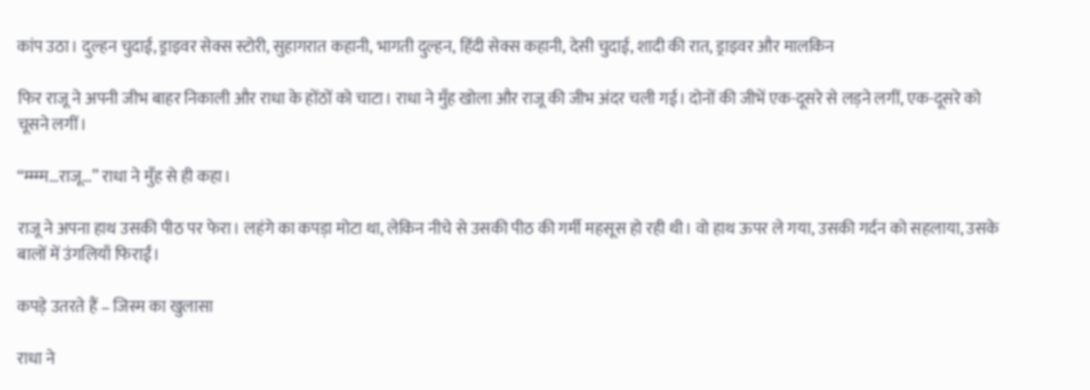कांप उठा। दुल्हन चुदाई, ड्राइवर सेक्स स्टोरी, सुहागरात कहानी, भागती दुल्हन, हिंदी सेक्स कहानी, देसी चुदाई, शादी की रात, ड्राइवर और मालकिन

फिर राजू ने अपनी जीभ बाहर निकाली और राधा के होंठों को चाटा। राधा ने मुँह खोला और राजू की जीभ अंदर चली गई। दोनों की जीभें एक-दूसरे से लड़ने लगीं, एक-दूसरे को चूसने लगीं।

“म्म्म्म…राजू…” राधा ने मुँह से ही कहा।

राजू ने अपना हाथ उसकी पीठ पर फेरा। लहंगे का कपड़ा मोटा था, लेकिन नीचे से उसकी पीठ की गर्मी महसूस हो रही थी। वो हाथ ऊपर ले गया, उसकी गर्दन को सहलाया, उसके बालों में उंगलियाँ फिराईं।

कपड़े उतरते हैं – जिस्म का खुलासा

राधा ने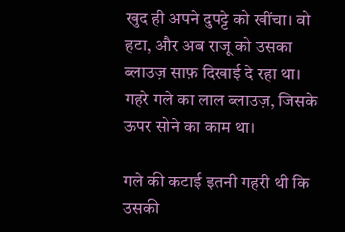खुद ही अपने दुपट्टे को खींचा। वो हटा, और अब राजू को उसका ब्लाउज़ साफ़ दिखाई दे रहा था। गहरे गले का लाल ब्लाउज़, जिसके ऊपर सोने का काम था।

गले की कटाई इतनी गहरी थी कि उसकी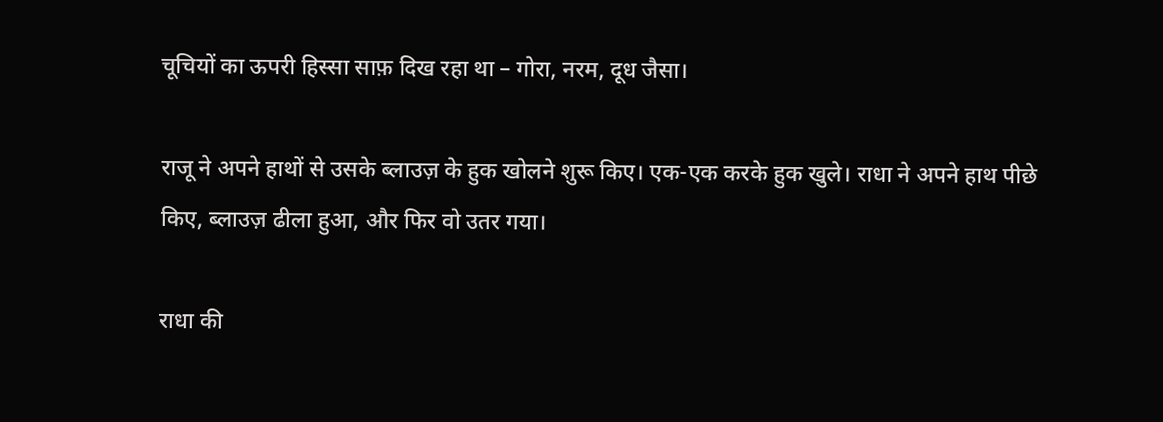चूचियों का ऊपरी हिस्सा साफ़ दिख रहा था – गोरा, नरम, दूध जैसा।

राजू ने अपने हाथों से उसके ब्लाउज़ के हुक खोलने शुरू किए। एक-एक करके हुक खुले। राधा ने अपने हाथ पीछे किए, ब्लाउज़ ढीला हुआ, और फिर वो उतर गया।

राधा की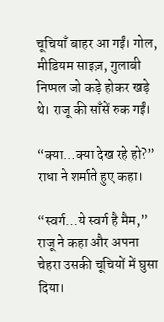चूचियाँ बाहर आ गईं। गोल, मीडियम साइज़, गुलाबी निप्पल जो कड़े होकर खड़े थे। राजू की साँसें रुक गईं।

“क्या…क्या देख रहे हो?” राधा ने शर्माते हुए कहा।

“स्वर्ग…ये स्वर्ग है मैम,” राजू ने कहा और अपना चेहरा उसकी चूचियों में घुसा दिया।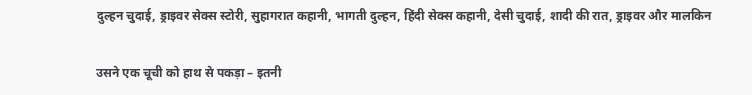दुल्हन चुदाई, ड्राइवर सेक्स स्टोरी, सुहागरात कहानी, भागती दुल्हन, हिंदी सेक्स कहानी, देसी चुदाई, शादी की रात, ड्राइवर और मालकिन

उसने एक चूची को हाथ से पकड़ा – इतनी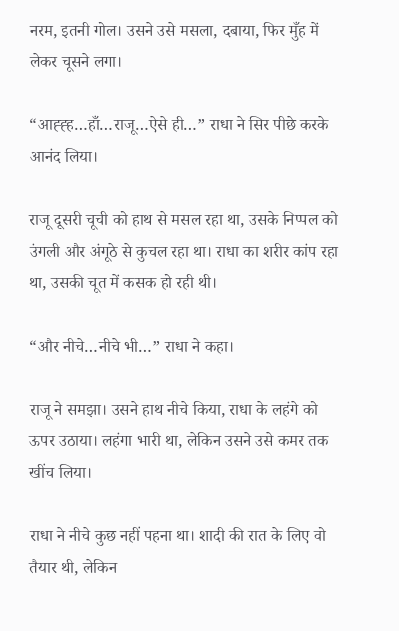नरम, इतनी गोल। उसने उसे मसला, दबाया, फिर मुँह में लेकर चूसने लगा।

“आह्ह्ह…हाँ…राजू…ऐसे ही…” राधा ने सिर पीछे करके आनंद लिया।

राजू दूसरी चूची को हाथ से मसल रहा था, उसके निप्पल को उंगली और अंगूठे से कुचल रहा था। राधा का शरीर कांप रहा था, उसकी चूत में कसक हो रही थी।

“और नीचे…नीचे भी…” राधा ने कहा।

राजू ने समझा। उसने हाथ नीचे किया, राधा के लहंगे को ऊपर उठाया। लहंगा भारी था, लेकिन उसने उसे कमर तक खींच लिया।

राधा ने नीचे कुछ नहीं पहना था। शादी की रात के लिए वो तैयार थी, लेकिन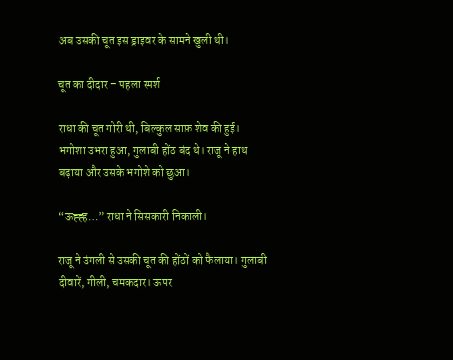अब उसकी चूत इस ड्राइवर के सामने खुली थी।

चूत का दीदार – पहला स्पर्श

राधा की चूत गोरी थी, बिल्कुल साफ़ शेव की हुई। भगोशा उभरा हुआ, गुलाबी होंठ बंद थे। राजू ने हाथ बढ़ाया और उसके भगोशे को छुआ।

“ऊह्ह्ह…” राधा ने सिसकारी निकाली।

राजू ने उंगली से उसकी चूत की होंठों को फैलाया। गुलाबी दीवारें, गीली, चमकदार। ऊपर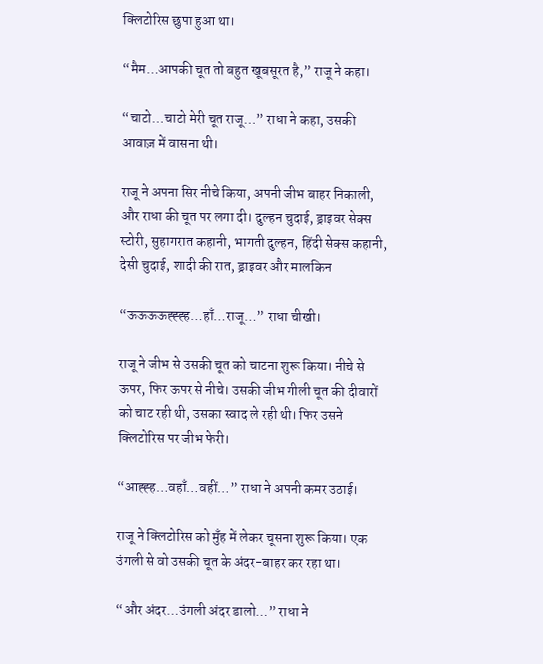क्लिटोरिस छुपा हुआ था।

“मैम…आपकी चूत तो बहुत खूबसूरत है,” राजू ने कहा।

“चाटो…चाटो मेरी चूत राजू…” राधा ने कहा, उसकी आवाज़ में वासना थी।

राजू ने अपना सिर नीचे किया, अपनी जीभ बाहर निकाली, और राधा की चूत पर लगा दी। दुल्हन चुदाई, ड्राइवर सेक्स स्टोरी, सुहागरात कहानी, भागती दुल्हन, हिंदी सेक्स कहानी, देसी चुदाई, शादी की रात, ड्राइवर और मालकिन

“ऊऊऊऊह्ह्ह्ह…हाँ…राजू…” राधा चीखी।

राजू ने जीभ से उसकी चूत को चाटना शुरू किया। नीचे से ऊपर, फिर ऊपर से नीचे। उसकी जीभ गीली चूत की दीवारों को चाट रही थी, उसका स्वाद ले रही थी। फिर उसने क्लिटोरिस पर जीभ फेरी।

“आह्ह्ह…वहाँ…वहीं…” राधा ने अपनी कमर उठाई।

राजू ने क्लिटोरिस को मुँह में लेकर चूसना शुरू किया। एक उंगली से वो उसकी चूत के अंदर-बाहर कर रहा था।

“और अंदर…उंगली अंदर डालो…” राधा ने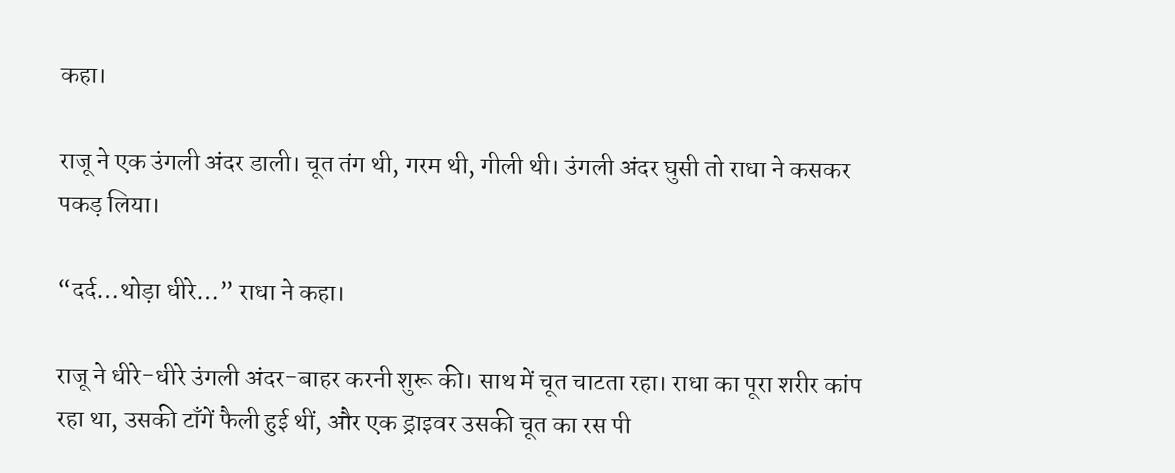कहा।

राजू ने एक उंगली अंदर डाली। चूत तंग थी, गरम थी, गीली थी। उंगली अंदर घुसी तो राधा ने कसकर पकड़ लिया।

“दर्द…थोड़ा धीरे…” राधा ने कहा।

राजू ने धीरे-धीरे उंगली अंदर-बाहर करनी शुरू की। साथ में चूत चाटता रहा। राधा का पूरा शरीर कांप रहा था, उसकी टाँगें फैली हुई थीं, और एक ड्राइवर उसकी चूत का रस पी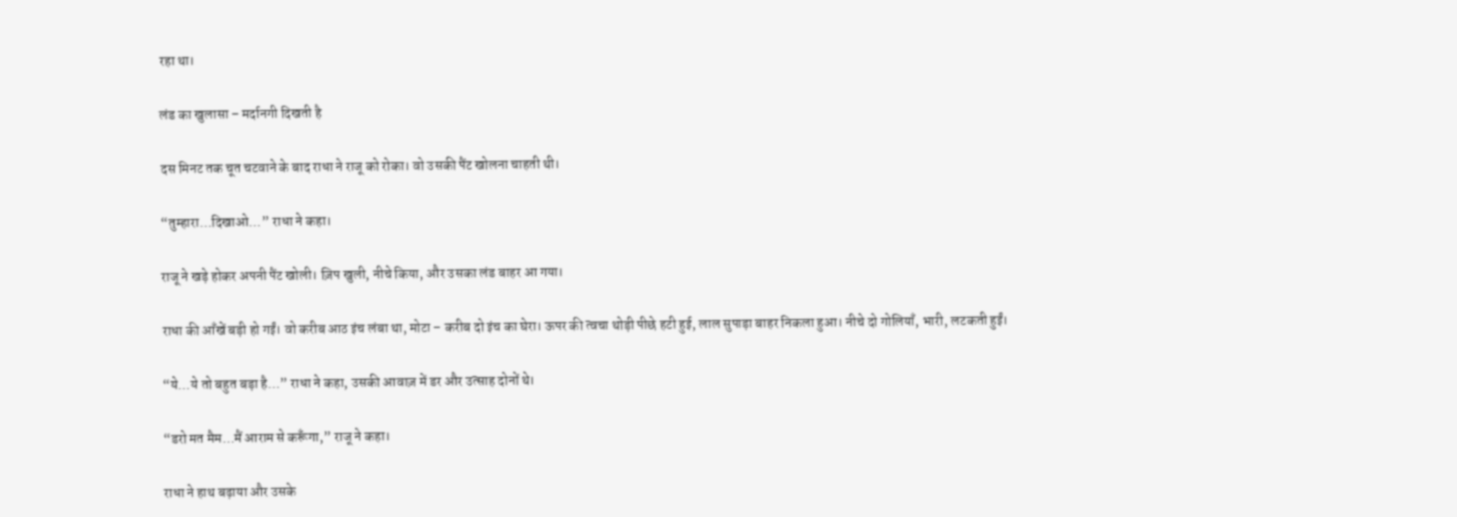रहा था।

लंड का खुलासा – मर्दानगी दिखती है

दस मिनट तक चूत चटवाने के बाद राधा ने राजू को रोका। वो उसकी पैंट खोलना चाहती थी।

“तुम्हारा…दिखाओ…” राधा ने कहा।

राजू ने खड़े होकर अपनी पैंट खोली। ज़िप खुली, नीचे किया, और उसका लंड बाहर आ गया।

राधा की आँखें बड़ी हो गईं। वो करीब आठ इंच लंबा था, मोटा – करीब दो इंच का घेरा। ऊपर की त्वचा थोड़ी पीछे हटी हुई, लाल सुपाड़ा बाहर निकला हुआ। नीचे दो गोलियाँ, भारी, लटकती हुईं।

“ये…ये तो बहुत बड़ा है…” राधा ने कहा, उसकी आवाज़ में डर और उत्साह दोनों थे।

“डरो मत मैम…मैं आराम से करूँगा,” राजू ने कहा।

राधा ने हाथ बढ़ाया और उसके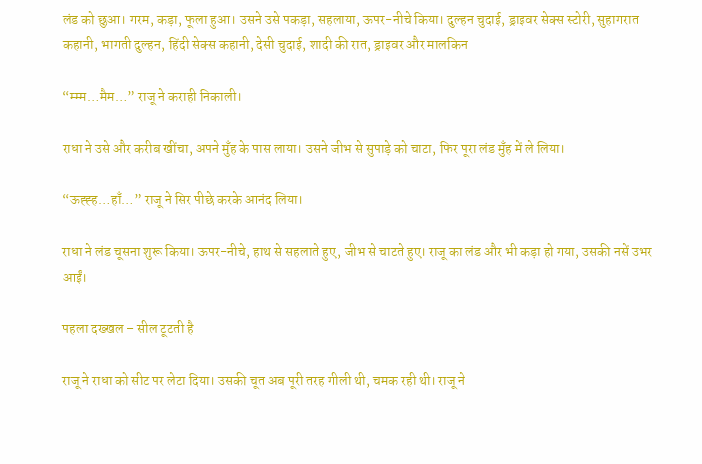लंड को छुआ। गरम, कड़ा, फूला हुआ। उसने उसे पकड़ा, सहलाया, ऊपर-नीचे किया। दुल्हन चुदाई, ड्राइवर सेक्स स्टोरी, सुहागरात कहानी, भागती दुल्हन, हिंदी सेक्स कहानी, देसी चुदाई, शादी की रात, ड्राइवर और मालकिन

“म्म्म…मैम…” राजू ने कराही निकाली।

राधा ने उसे और करीब खींचा, अपने मुँह के पास लाया। उसने जीभ से सुपाड़े को चाटा, फिर पूरा लंड मुँह में ले लिया।

“ऊह्ह्ह…हाँ…” राजू ने सिर पीछे करके आनंद लिया।

राधा ने लंड चूसना शुरू किया। ऊपर-नीचे, हाथ से सहलाते हुए, जीभ से चाटते हुए। राजू का लंड और भी कड़ा हो गया, उसकी नसें उभर आईं।

पहला दख्खल – सील टूटती है

राजू ने राधा को सीट पर लेटा दिया। उसकी चूत अब पूरी तरह गीली थी, चमक रही थी। राजू ने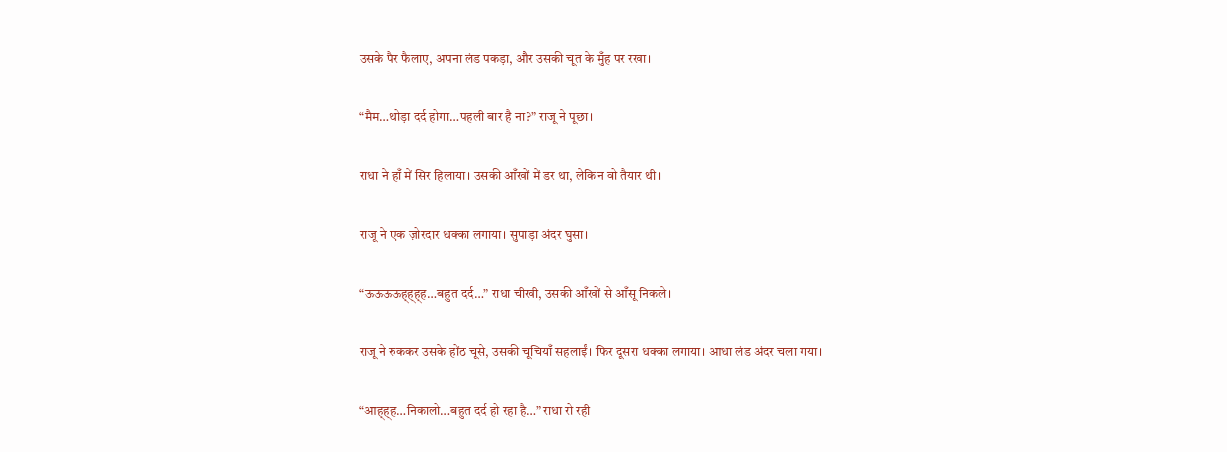उसके पैर फैलाए, अपना लंड पकड़ा, और उसकी चूत के मुँह पर रखा।

“मैम…थोड़ा दर्द होगा…पहली बार है ना?” राजू ने पूछा।

राधा ने हाँ में सिर हिलाया। उसकी आँखों में डर था, लेकिन वो तैयार थी।

राजू ने एक ज़ोरदार धक्का लगाया। सुपाड़ा अंदर घुसा।

“ऊऊऊऊह्ह्ह्ह…बहुत दर्द…” राधा चीखी, उसकी आँखों से आँसू निकले।

राजू ने रुककर उसके होंठ चूसे, उसकी चूचियाँ सहलाईं। फिर दूसरा धक्का लगाया। आधा लंड अंदर चला गया।

“आह्ह्ह…निकालो…बहुत दर्द हो रहा है…” राधा रो रही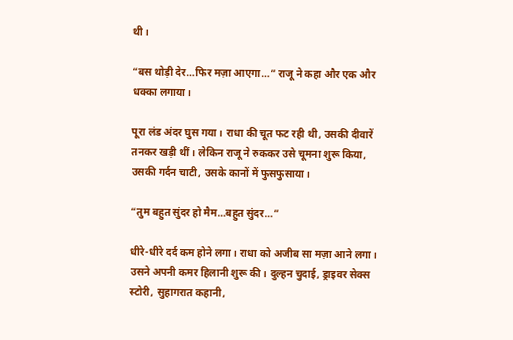थी।

“बस थोड़ी देर…फिर मज़ा आएगा…” राजू ने कहा और एक और धक्का लगाया।

पूरा लंड अंदर घुस गया। राधा की चूत फट रही थी, उसकी दीवारें तनकर खड़ी थीं। लेकिन राजू ने रुककर उसे चूमना शुरू किया, उसकी गर्दन चाटी, उसके कानों में फुसफुसाया।

“तुम बहुत सुंदर हो मैम…बहुत सुंदर…”

धीरे-धीरे दर्द कम होने लगा। राधा को अजीब सा मज़ा आने लगा। उसने अपनी कमर हिलानी शुरू की। दुल्हन चुदाई, ड्राइवर सेक्स स्टोरी, सुहागरात कहानी,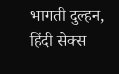भागती दुल्हन, हिंदी सेक्स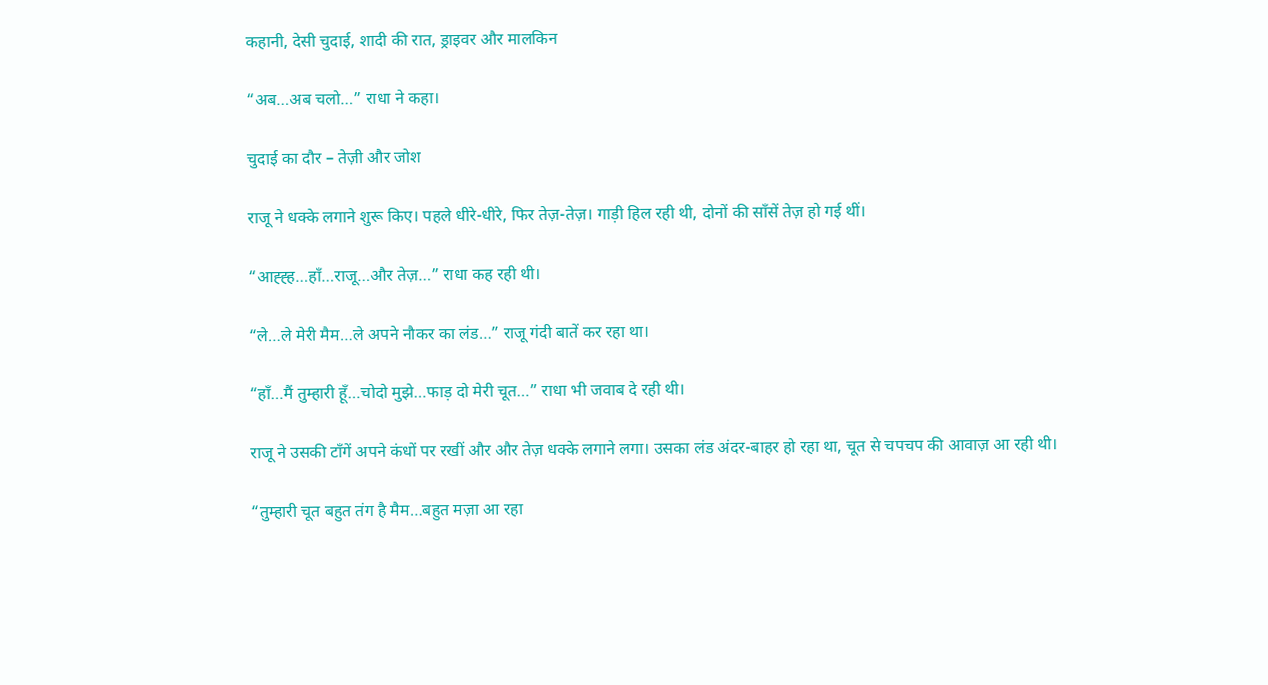कहानी, देसी चुदाई, शादी की रात, ड्राइवर और मालकिन

“अब…अब चलो…” राधा ने कहा।

चुदाई का दौर – तेज़ी और जोश

राजू ने धक्के लगाने शुरू किए। पहले धीरे-धीरे, फिर तेज़-तेज़। गाड़ी हिल रही थी, दोनों की साँसें तेज़ हो गई थीं।

“आह्ह्ह…हाँ…राजू…और तेज़…” राधा कह रही थी।

“ले…ले मेरी मैम…ले अपने नौकर का लंड…” राजू गंदी बातें कर रहा था।

“हाँ…मैं तुम्हारी हूँ…चोदो मुझे…फाड़ दो मेरी चूत…” राधा भी जवाब दे रही थी।

राजू ने उसकी टाँगें अपने कंधों पर रखीं और और तेज़ धक्के लगाने लगा। उसका लंड अंदर-बाहर हो रहा था, चूत से चपचप की आवाज़ आ रही थी।

“तुम्हारी चूत बहुत तंग है मैम…बहुत मज़ा आ रहा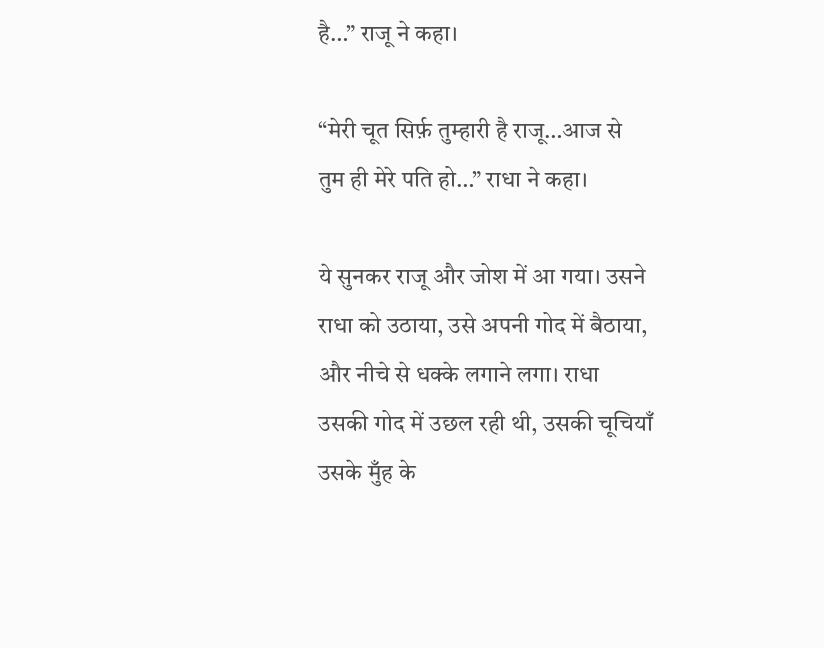है…” राजू ने कहा।

“मेरी चूत सिर्फ़ तुम्हारी है राजू…आज से तुम ही मेरे पति हो…” राधा ने कहा।

ये सुनकर राजू और जोश में आ गया। उसने राधा को उठाया, उसे अपनी गोद में बैठाया, और नीचे से धक्के लगाने लगा। राधा उसकी गोद में उछल रही थी, उसकी चूचियाँ उसके मुँह के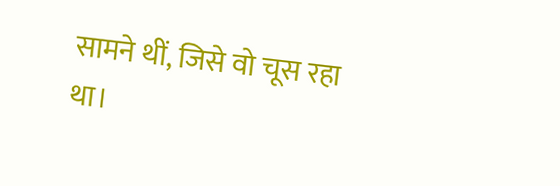सामने थीं, जिसे वो चूस रहा था।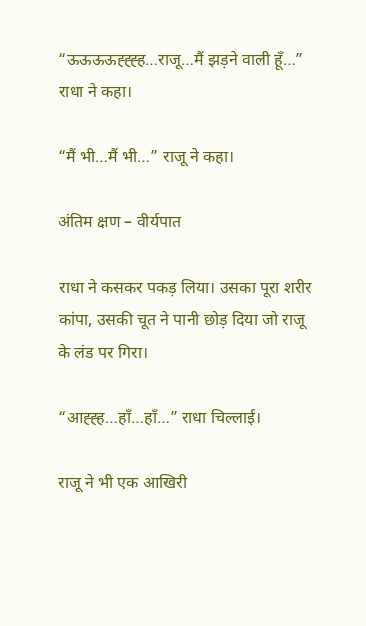“ऊऊऊऊह्ह्ह्ह…राजू…मैं झड़ने वाली हूँ…” राधा ने कहा।

“मैं भी…मैं भी…” राजू ने कहा।

अंतिम क्षण – वीर्यपात

राधा ने कसकर पकड़ लिया। उसका पूरा शरीर कांपा, उसकी चूत ने पानी छोड़ दिया जो राजू के लंड पर गिरा।

“आह्ह्ह…हाँ…हाँ…” राधा चिल्लाई।

राजू ने भी एक आखिरी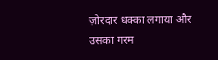ज़ोरदार धक्का लगाया और उसका गरम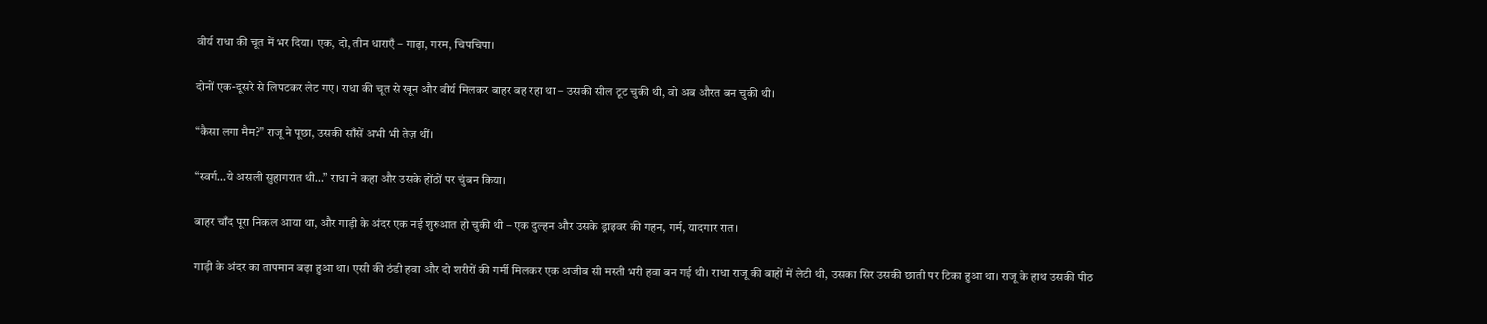वीर्य राधा की चूत में भर दिया। एक, दो, तीन धाराएँ – गाढ़ा, गरम, चिपचिपा।

दोनों एक-दूसरे से लिपटकर लेट गए। राधा की चूत से खून और वीर्य मिलकर बाहर बह रहा था – उसकी सील टूट चुकी थी, वो अब औरत बन चुकी थी।

“कैसा लगा मैम?” राजू ने पूछा, उसकी साँसें अभी भी तेज़ थीं।

“स्वर्ग…ये असली सुहागरात थी…” राधा ने कहा और उसके होंठों पर चुंबन किया।

बाहर चाँद पूरा निकल आया था, और गाड़ी के अंदर एक नई शुरुआत हो चुकी थी – एक दुल्हन और उसके ड्राइवर की गहन, गर्म, यादगार रात।

गाड़ी के अंदर का तापमान बढ़ा हुआ था। एसी की ठंडी हवा और दो शरीरों की गर्मी मिलकर एक अजीब सी मस्ती भरी हवा बन गई थी। राधा राजू की बाहों में लेटी थी, उसका सिर उसकी छाती पर टिका हुआ था। राजू के हाथ उसकी पीठ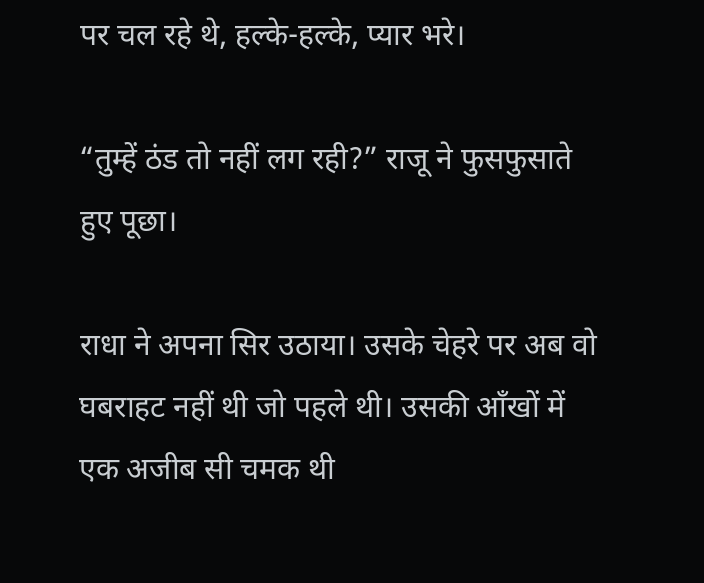पर चल रहे थे, हल्के-हल्के, प्यार भरे।

“तुम्हें ठंड तो नहीं लग रही?” राजू ने फुसफुसाते हुए पूछा।

राधा ने अपना सिर उठाया। उसके चेहरे पर अब वो घबराहट नहीं थी जो पहले थी। उसकी आँखों में एक अजीब सी चमक थी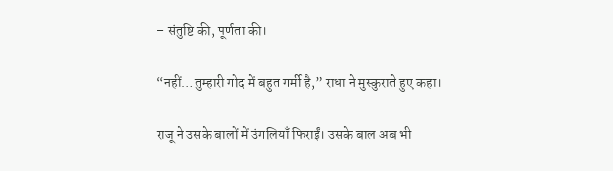– संतुष्टि की, पूर्णता की।

“नहीं…तुम्हारी गोद में बहुत गर्मी है,” राधा ने मुस्कुराते हुए कहा।

राजू ने उसके बालों में उंगलियाँ फिराईं। उसके बाल अब भी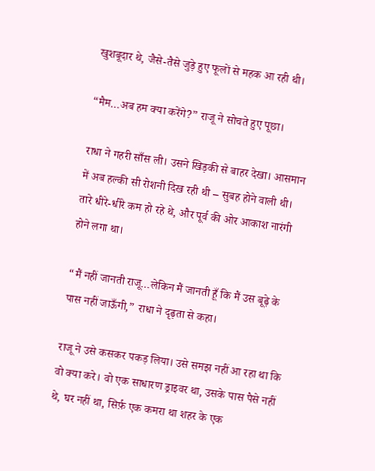खुशबूदार थे, जैसे-तैसे जुड़े हुए फूलों से महक आ रही थी।

“मैम…अब हम क्या करेंगे?” राजू ने सोचते हुए पूछा।

राधा ने गहरी साँस ली। उसने खिड़की से बाहर देखा। आसमान में अब हल्की सी रोशनी दिख रही थी – सुबह होने वाली थी। तारे धीरे-धीरे कम हो रहे थे, और पूर्व की ओर आकाश नारंगी होने लगा था।

“मैं नहीं जानती राजू…लेकिन मैं जानती हूँ कि मैं उस बूढ़े के पास नहीं जाऊँगी,” राधा ने दृढ़ता से कहा।

राजू ने उसे कसकर पकड़ लिया। उसे समझ नहीं आ रहा था कि वो क्या करे। वो एक साधारण ड्राइवर था, उसके पास पैसे नहीं थे, घर नहीं था, सिर्फ़ एक कमरा था शहर के एक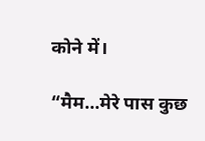कोने में।

“मैम…मेरे पास कुछ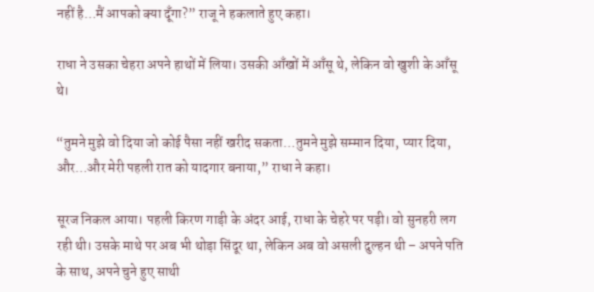नहीं है…मैं आपको क्या दूँगा?” राजू ने हकलाते हुए कहा।

राधा ने उसका चेहरा अपने हाथों में लिया। उसकी आँखों में आँसू थे, लेकिन वो खुशी के आँसू थे।

“तुमने मुझे वो दिया जो कोई पैसा नहीं खरीद सकता…तुमने मुझे सम्मान दिया, प्यार दिया, और…और मेरी पहली रात को यादगार बनाया,” राधा ने कहा।

सूरज निकल आया। पहली किरण गाड़ी के अंदर आई, राधा के चेहरे पर पड़ी। वो सुनहरी लग रही थी। उसके माथे पर अब भी थोड़ा सिंदूर था, लेकिन अब वो असली दुल्हन थी – अपने पति के साथ, अपने चुने हुए साथी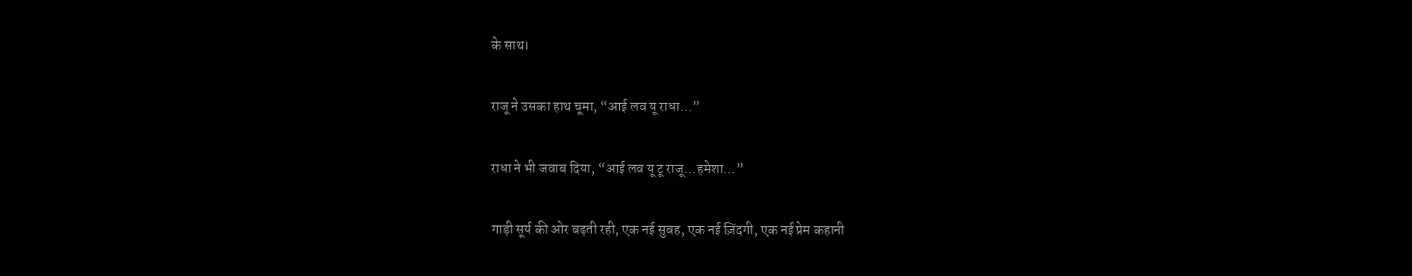के साथ।

राजू ने उसका हाथ चूमा, “आई लव यू राधा…”

राधा ने भी जवाब दिया, “आई लव यू टू राजू…हमेशा…”

गाड़ी सूर्य की ओर बढ़ती रही, एक नई सुबह, एक नई ज़िंदगी, एक नई प्रेम कहानी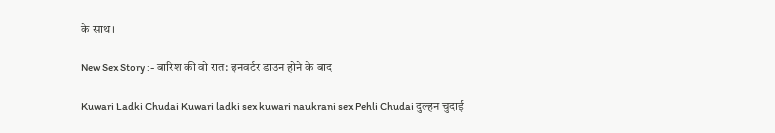के साथ।

New Sex Story :- बारिश की वो रात: इनवर्टर डाउन होने के बाद

Kuwari Ladki Chudai Kuwari ladki sex kuwari naukrani sex Pehli Chudai दुल्हन चुदाई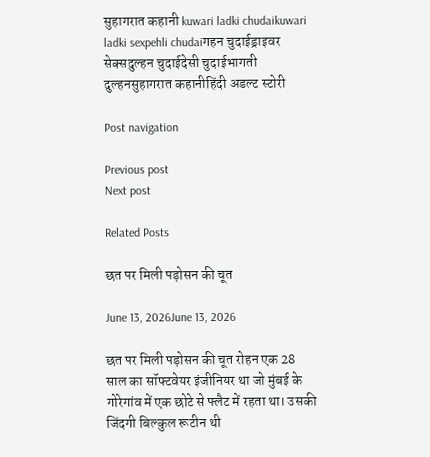सुहागरात कहानी kuwari ladki chudaikuwari ladki sexpehli chudaiगहन चुदाईड्राइवर सेक्सदुल्हन चुदाईदेसी चुदाईभागती दुल्हनसुहागरात कहानीहिंदी अडल्ट स्टोरी

Post navigation

Previous post
Next post

Related Posts

छत पर मिली पड़ोसन की चूत

June 13, 2026June 13, 2026

छत पर मिली पड़ोसन की चूत रोहन एक 28 साल का सॉफ्टवेयर इंजीनियर था जो मुंबई के गोरेगांव में एक छोटे से फ्लैट में रहता था। उसकी जिंदगी बिल्कुल रूटीन थी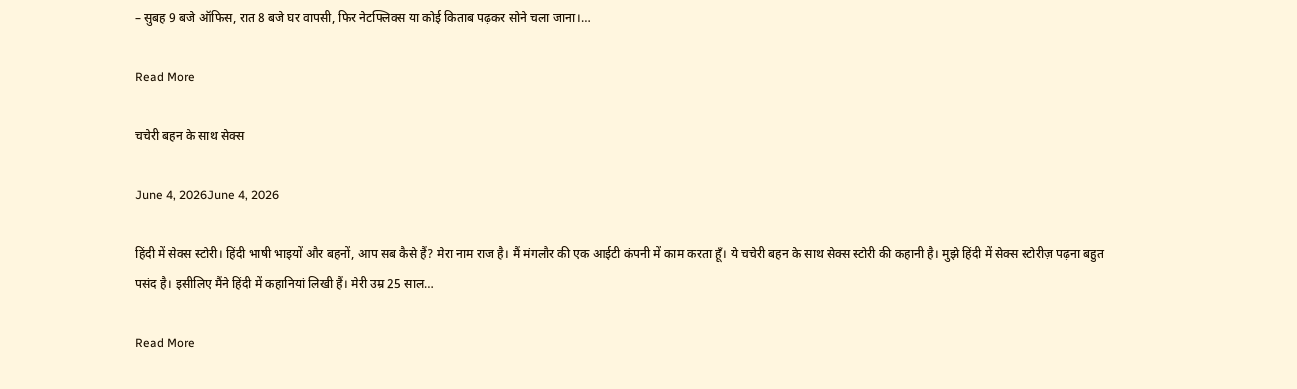– सुबह 9 बजे ऑफिस, रात 8 बजे घर वापसी, फिर नेटफ्लिक्स या कोई किताब पढ़कर सोने चला जाना।…

Read More

चचेरी बहन के साथ सेक्स

June 4, 2026June 4, 2026

हिंदी में सेक्स स्टोरी। हिंदी भाषी भाइयों और बहनों, आप सब कैसे हैं? मेरा नाम राज है। मैं मंगलौर की एक आईटी कंपनी में काम करता हूँ। ये चचेरी बहन के साथ सेक्स स्टोरी की कहानी है। मुझे हिंदी में सेक्स स्टोरीज़ पढ़ना बहुत पसंद है। इसीलिए मैंने हिंदी में कहानियां लिखी हैं। मेरी उम्र 25 साल…

Read More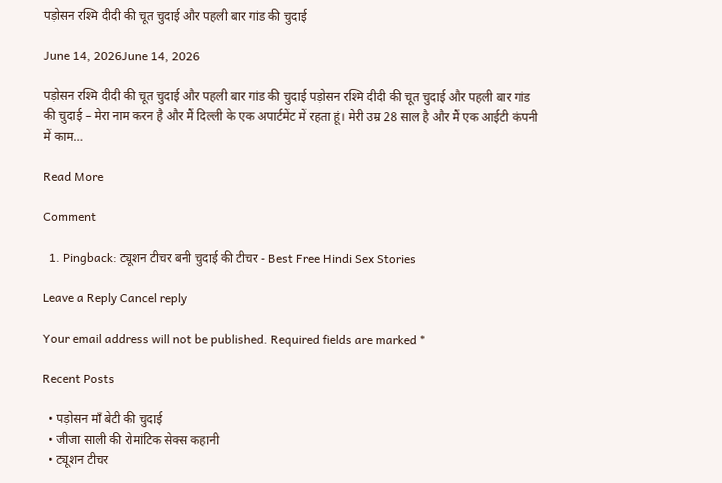पड़ोसन रश्मि दीदी की चूत चुदाई और पहली बार गांड की चुदाई

June 14, 2026June 14, 2026

पड़ोसन रश्मि दीदी की चूत चुदाई और पहली बार गांड की चुदाई पड़ोसन रश्मि दीदी की चूत चुदाई और पहली बार गांड की चुदाई – मेरा नाम करन है और मैं दिल्ली के एक अपार्टमेंट में रहता हूं। मेरी उम्र 28 साल है और मैं एक आईटी कंपनी में काम…

Read More

Comment

  1. Pingback: ट्यूशन टीचर बनी चुदाई की टीचर - Best Free Hindi Sex Stories

Leave a Reply Cancel reply

Your email address will not be published. Required fields are marked *

Recent Posts

  • पड़ोसन माँ बेटी की चुदाई
  • जीजा साली की रोमांटिक सेक्स कहानी
  • ट्यूशन टीचर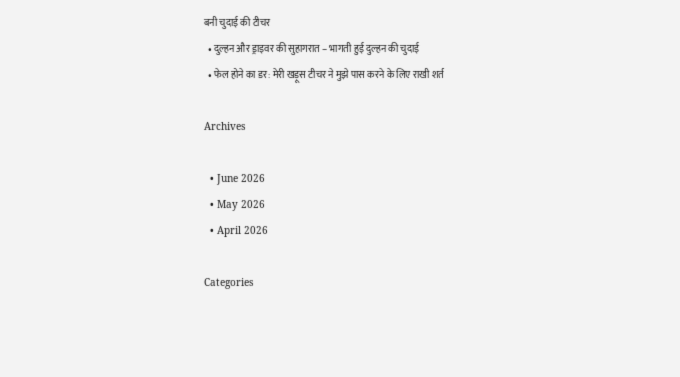बनी चुदाई की टीचर
  • दुल्हन और ड्राइवर की सुहागरात – भागती हुई दुल्हन की चुदाई
  • फेल होने का डर: मेरी खड़ूस टीचर ने मुझे पास करने के लिए राखी शर्त

Archives

  • June 2026
  • May 2026
  • April 2026

Categories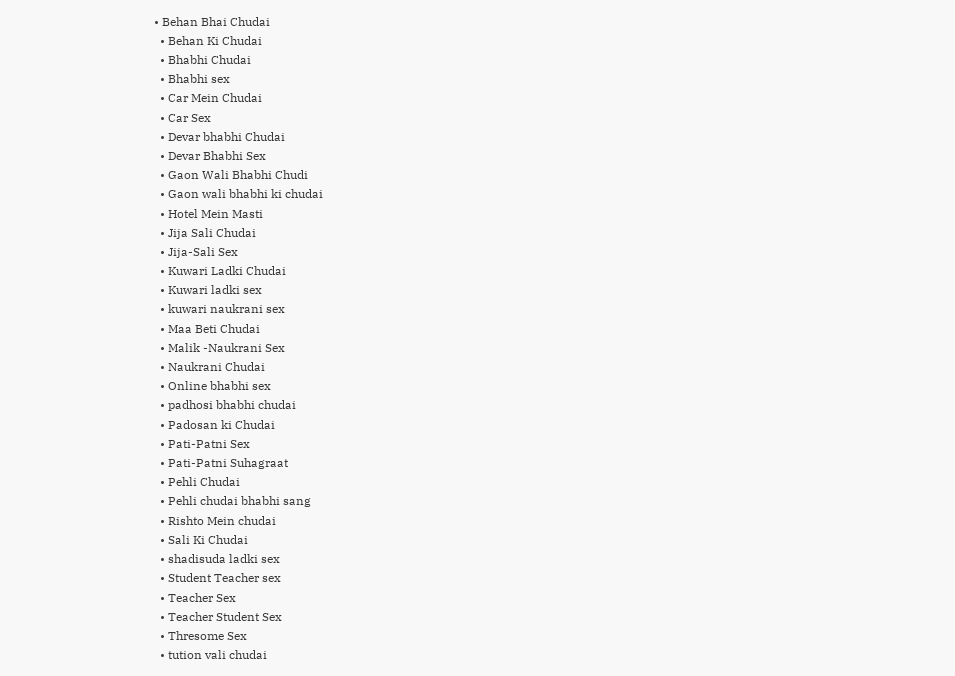• Behan Bhai Chudai
  • Behan Ki Chudai
  • Bhabhi Chudai
  • Bhabhi sex
  • Car Mein Chudai
  • Car Sex
  • Devar bhabhi Chudai
  • Devar Bhabhi Sex
  • Gaon Wali Bhabhi Chudi
  • Gaon wali bhabhi ki chudai
  • Hotel Mein Masti
  • Jija Sali Chudai
  • Jija-Sali Sex
  • Kuwari Ladki Chudai
  • Kuwari ladki sex
  • kuwari naukrani sex
  • Maa Beti Chudai
  • Malik -Naukrani Sex
  • Naukrani Chudai
  • Online bhabhi sex
  • padhosi bhabhi chudai
  • Padosan ki Chudai
  • Pati-Patni Sex
  • Pati-Patni Suhagraat
  • Pehli Chudai
  • Pehli chudai bhabhi sang
  • Rishto Mein chudai
  • Sali Ki Chudai
  • shadisuda ladki sex
  • Student Teacher sex
  • Teacher Sex
  • Teacher Student Sex
  • Thresome Sex
  • tution vali chudai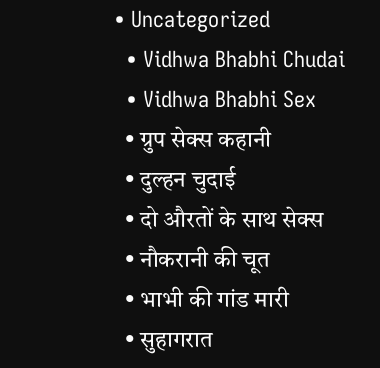• Uncategorized
  • Vidhwa Bhabhi Chudai
  • Vidhwa Bhabhi Sex
  • ग्रुप सेक्स कहानी
  • दुल्हन चुदाई
  • दो औरतों के साथ सेक्स
  • नौकरानी की चूत
  • भाभी की गांड मारी
  • सुहागरात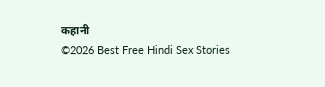कहानी
©2026 Best Free Hindi Sex Stories